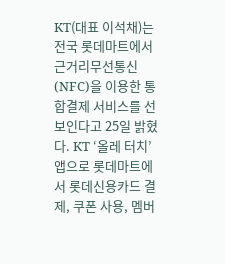KT(대표 이석채)는 전국 롯데마트에서 근거리무선통신(NFC)을 이용한 통합결제 서비스를 선보인다고 25일 밝혔다. KT ‘올레 터치’ 앱으로 롯데마트에서 롯데신용카드 결제, 쿠폰 사용, 멤버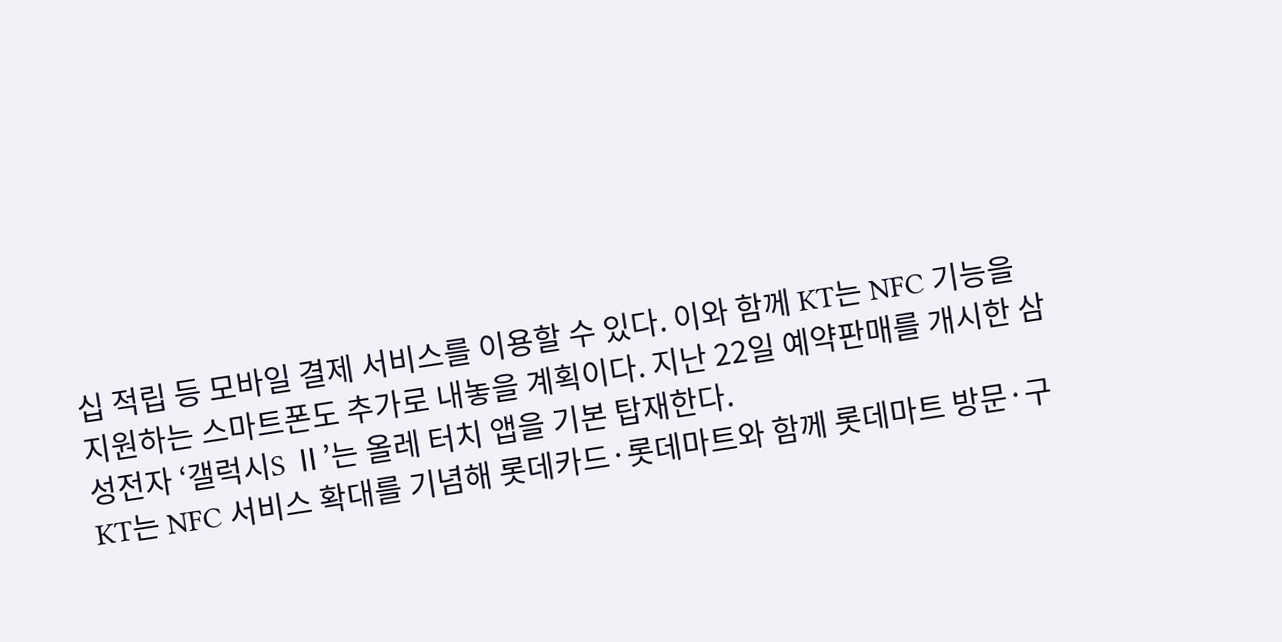십 적립 등 모바일 결제 서비스를 이용할 수 있다. 이와 함께 KT는 NFC 기능을 지원하는 스마트폰도 추가로 내놓을 계획이다. 지난 22일 예약판매를 개시한 삼성전자 ‘갤럭시S Ⅱ’는 올레 터치 앱을 기본 탑재한다.
KT는 NFC 서비스 확대를 기념해 롯데카드·롯데마트와 함께 롯데마트 방문·구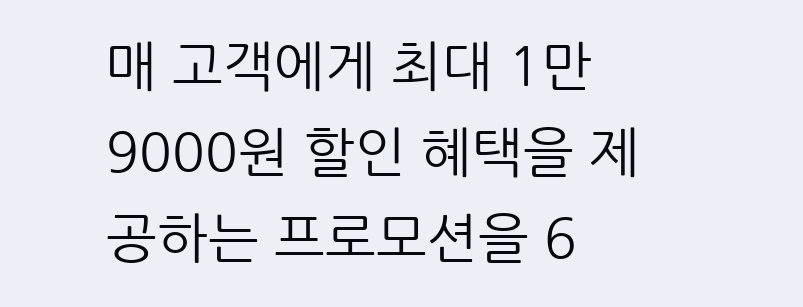매 고객에게 최대 1만9000원 할인 혜택을 제공하는 프로모션을 6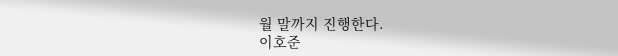월 말까지 진행한다.
이호준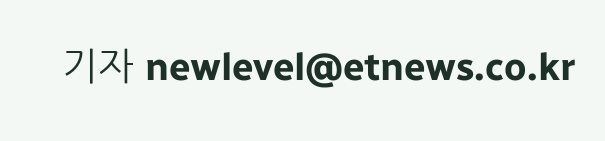기자 newlevel@etnews.co.kr